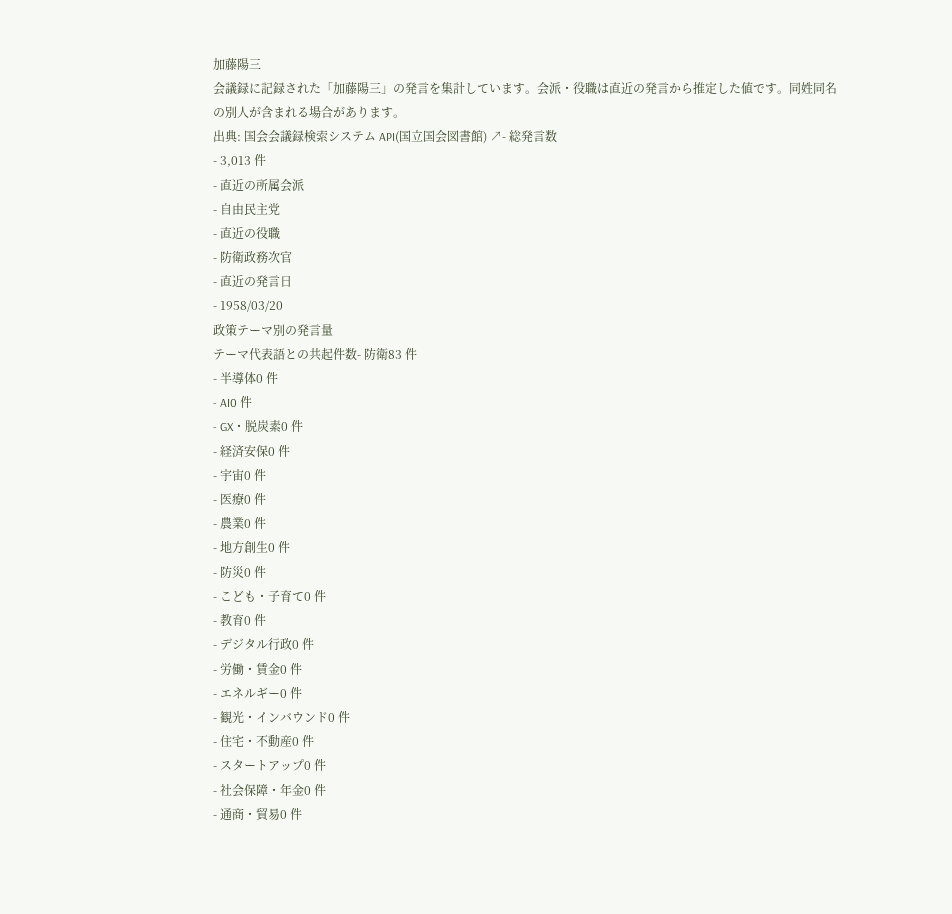加藤陽三
会議録に記録された「加藤陽三」の発言を集計しています。会派・役職は直近の発言から推定した値です。同姓同名の別人が含まれる場合があります。
出典: 国会会議録検索システム API(国立国会図書館) ↗- 総発言数
- 3,013 件
- 直近の所属会派
- 自由民主党
- 直近の役職
- 防衛政務次官
- 直近の発言日
- 1958/03/20
政策テーマ別の発言量
テーマ代表語との共起件数- 防衛83 件
- 半導体0 件
- AI0 件
- GX・脱炭素0 件
- 経済安保0 件
- 宇宙0 件
- 医療0 件
- 農業0 件
- 地方創生0 件
- 防災0 件
- こども・子育て0 件
- 教育0 件
- デジタル行政0 件
- 労働・賃金0 件
- エネルギー0 件
- 観光・インバウンド0 件
- 住宅・不動産0 件
- スタートアップ0 件
- 社会保障・年金0 件
- 通商・貿易0 件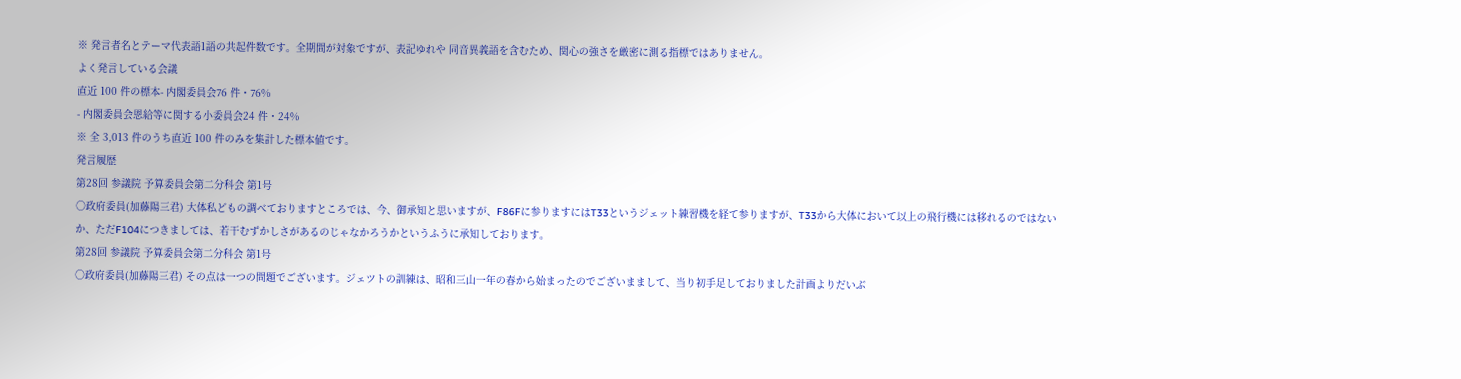※ 発言者名とテーマ代表語1語の共起件数です。全期間が対象ですが、表記ゆれや 同音異義語を含むため、関心の強さを厳密に測る指標ではありません。
よく発言している会議
直近 100 件の標本- 内閣委員会76 件・76%
- 内閣委員会恩給等に関する小委員会24 件・24%
※ 全 3,013 件のうち直近 100 件のみを集計した標本値です。
発言履歴
第28回 参議院 予算委員会第二分科会 第1号
○政府委員(加藤陽三君) 大体私どもの調べておりますところでは、今、御承知と思いますが、F86Fに参りますにはT33というジェット練習機を経て参りますが、T33から大体において以上の飛行機には移れるのではないか、ただF104につきましては、若干むずかしさがあるのじゃなかろうかというふうに承知しております。
第28回 参議院 予算委員会第二分科会 第1号
○政府委員(加藤陽三君) その点は一つの問題でございます。ジェツトの訓練は、昭和三山一年の春から始まったのでございままして、当り初手足しておりました計画よりだいぶ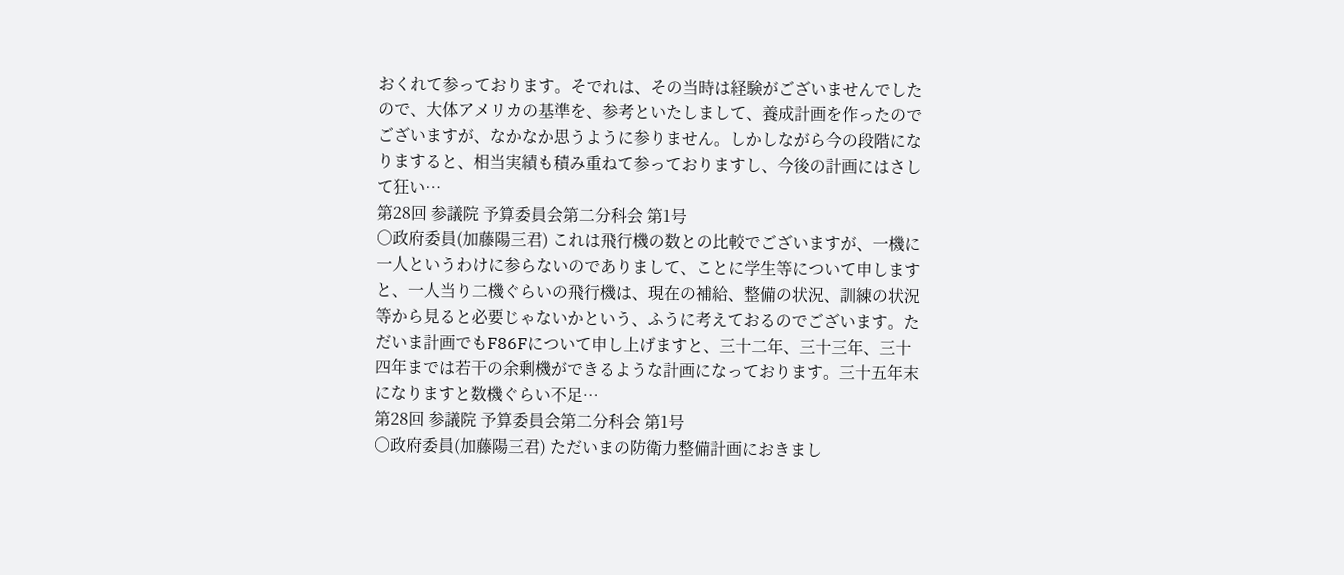おくれて参っております。そでれは、その当時は経験がございませんでしたので、大体アメリカの基準を、参考といたしまして、養成計画を作ったのでございますが、なかなか思うように参りません。しかしながら今の段階になりますると、相当実績も積み重ねて参っておりますし、今後の計画にはさして狂い…
第28回 参議院 予算委員会第二分科会 第1号
○政府委員(加藤陽三君) これは飛行機の数との比較でございますが、一機に一人というわけに参らないのでありまして、ことに学生等について申しますと、一人当り二機ぐらいの飛行機は、現在の補給、整備の状況、訓練の状況等から見ると必要じゃないかという、ふうに考えておるのでございます。ただいま計画でもF86Fについて申し上げますと、三十二年、三十三年、三十四年までは若干の余剰機ができるような計画になっております。三十五年末になりますと数機ぐらい不足…
第28回 参議院 予算委員会第二分科会 第1号
○政府委員(加藤陽三君) ただいまの防衛力整備計画におきまし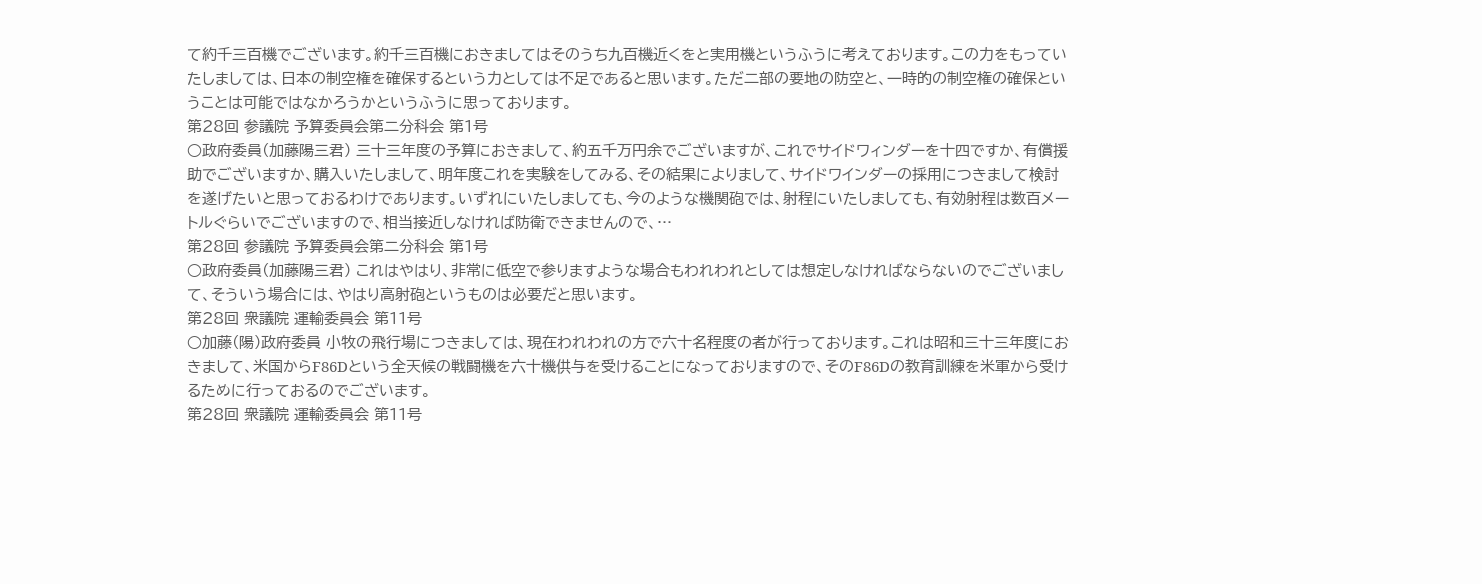て約千三百機でございます。約千三百機におきましてはそのうち九百機近くをと実用機というふうに考えております。この力をもっていたしましては、日本の制空権を確保するという力としては不足であると思います。ただ二部の要地の防空と、一時的の制空権の確保ということは可能ではなかろうかというふうに思っております。
第28回 参議院 予算委員会第二分科会 第1号
○政府委員(加藤陽三君) 三十三年度の予算におきまして、約五千万円余でございますが、これでサイドワィンダーを十四ですか、有償援助でございますか、購入いたしまして、明年度これを実験をしてみる、その結果によりまして、サイドワインダーの採用につきまして検討を遂げたいと思っておるわけであります。いずれにいたしましても、今のような機関砲では、射程にいたしましても、有効射程は数百メートルぐらいでございますので、相当接近しなければ防衛できませんので、…
第28回 参議院 予算委員会第二分科会 第1号
○政府委員(加藤陽三君) これはやはり、非常に低空で参りますような場合もわれわれとしては想定しなければならないのでございまして、そういう場合には、やはり高射砲というものは必要だと思います。
第28回 衆議院 運輸委員会 第11号
○加藤(陽)政府委員 小牧の飛行場につきましては、現在われわれの方で六十名程度の者が行っております。これは昭和三十三年度におきまして、米国からF86Dという全天候の戦闘機を六十機供与を受けることになっておりますので、そのF86Dの教育訓練を米軍から受けるために行っておるのでございます。
第28回 衆議院 運輸委員会 第11号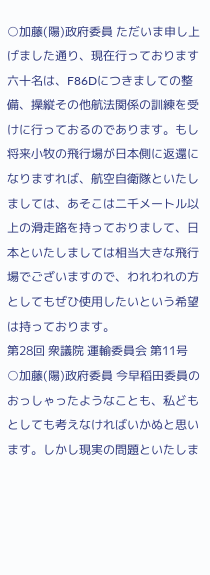○加藤(陽)政府委員 ただいま申し上げました通り、現在行っております六十名は、F86Dにつきましての整備、操縦その他航法関係の訓練を受けに行っておるのであります。もし将来小牧の飛行場が日本側に返還になりますれば、航空自衛隊といたしましては、あそこは二千メートル以上の滑走路を持っておりまして、日本といたしましては相当大きな飛行場でございますので、われわれの方としてもぜひ使用したいという希望は持っております。
第28回 衆議院 運輸委員会 第11号
○加藤(陽)政府委員 今早稻田委員のおっしゃったようなことも、私どもとしても考えなければいかぬと思います。しかし現実の問題といたしま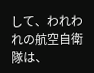して、われわれの航空自衛隊は、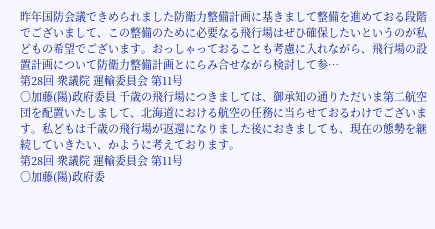昨年国防会議できめられました防衛力整備計画に基きまして整備を進めておる段階でございまして、この整備のために必要なる飛行場はぜひ確保したいというのが私どもの希望でございます。おっしゃっておることも考慮に入れながら、飛行場の設置計画について防衛力整備計画とにらみ合せながら検討して参…
第28回 衆議院 運輸委員会 第11号
○加藤(陽)政府委員 千歳の飛行場につきましては、御承知の通りただいま第二航空団を配置いたしまして、北海道における航空の任務に当らせておるわけでございます。私どもは千歳の飛行場が返還になりました後におきましても、現在の態勢を継続していきたい、かように考えております。
第28回 衆議院 運輸委員会 第11号
○加藤(陽)政府委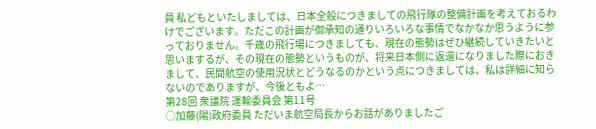員 私どもといたしましては、日本全般につきましての飛行隊の整備計画を考えておるわけでございます。ただこの計画が御承知の通りいろいろな事情でなかなか思うように参っておりません。千歳の飛行場につきましても、現在の態勢はぜひ継続していきたいと思いまするが、その現在の態勢というものが、将来日本側に返還になりました際におきまして、民間航空の使用況状とどうなるのかという点につきましては、私は詳細に知らないのでありますが、今後ともよ…
第28回 衆議院 運輸委員会 第11号
○加藤(陽)政府委員 ただいま航空局長からお話がありましたご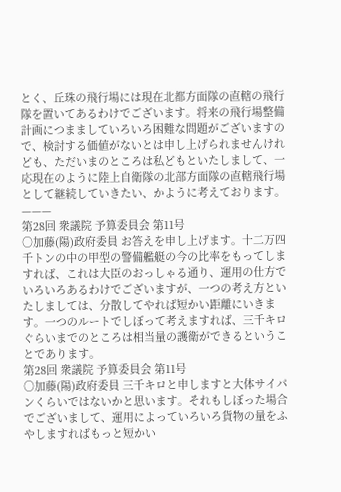とく、丘珠の飛行場には現在北都方面隊の直轄の飛行隊を置いてあるわけでございます。将来の飛行場整備計画につまましていろいろ困難な問題がございますので、検討する価値がないとは申し上げられませんけれども、ただいまのところは私どもといたしまして、一応現在のように陸上自衛隊の北部方面隊の直轄飛行場として継続していきたい、かように考えております。 ———
第28回 衆議院 予算委員会 第11号
○加藤(陽)政府委員 お答えを申し上げます。十二万四千トンの中の甲型の警備艦艇の今の比率をもってしますれば、これは大臣のおっしゃる通り、運用の仕方でいろいろあるわけでございますが、一つの考え方といたしましては、分散してやれば短かい距離にいきます。一つのルートでしぼって考えますれば、三千キロぐらいまでのところは相当量の護衛ができるということであります。
第28回 衆議院 予算委員会 第11号
○加藤(陽)政府委員 三千キロと申しますと大体サイパンくらいではないかと思います。それもしぼった場合でございまして、運用によっていろいろ貨物の量をふやしますればもっと短かい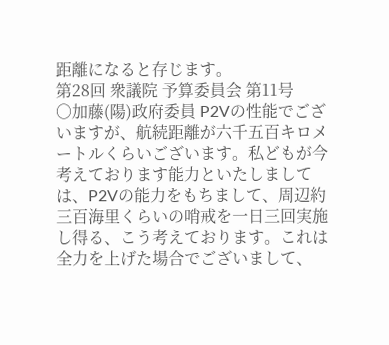距離になると存じます。
第28回 衆議院 予算委員会 第11号
○加藤(陽)政府委員 P2Vの性能でございますが、航続距離が六千五百キロメートルくらいございます。私どもが今考えております能力といたしましては、P2Vの能力をもちまして、周辺約三百海里くらいの哨戒を一日三回実施し得る、こう考えております。これは全力を上げた場合でございまして、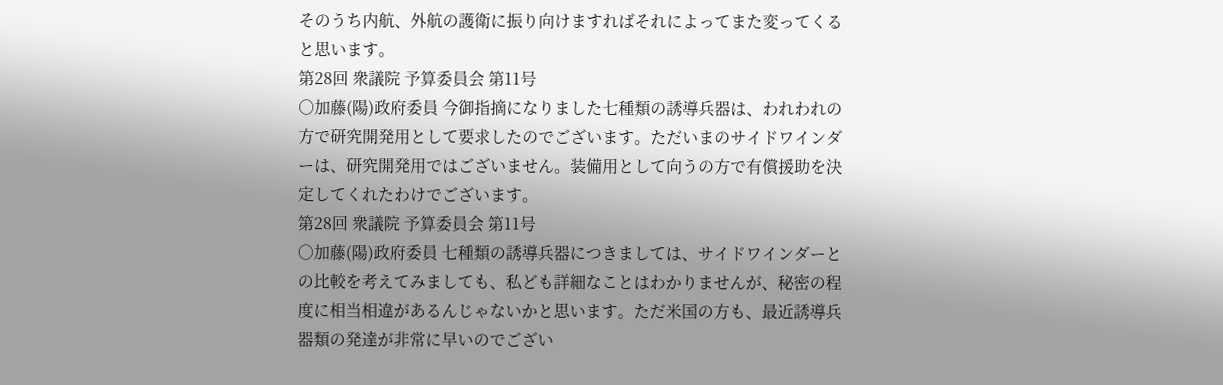そのうち内航、外航の護衛に振り向けますればそれによってまた変ってくると思います。
第28回 衆議院 予算委員会 第11号
○加藤(陽)政府委員 今御指摘になりました七種類の誘導兵器は、われわれの方で研究開発用として要求したのでございます。ただいまのサイドワインダーは、研究開発用ではございません。装備用として向うの方で有償援助を決定してくれたわけでございます。
第28回 衆議院 予算委員会 第11号
○加藤(陽)政府委員 七種類の誘導兵器につきましては、サイドワインダーとの比較を考えてみましても、私ども詳細なことはわかりませんが、秘密の程度に相当相違があるんじゃないかと思います。ただ米国の方も、最近誘導兵器類の発達が非常に早いのでござい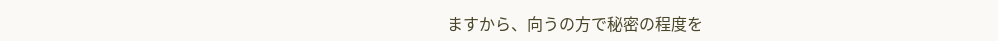ますから、向うの方で秘密の程度を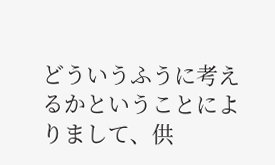どういうふうに考えるかということによりまして、供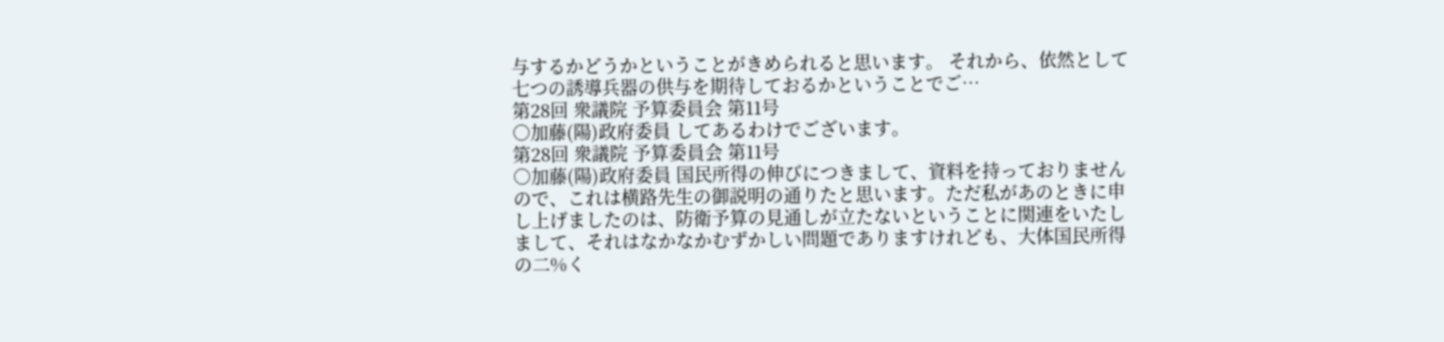与するかどうかということがきめられると思います。 それから、依然として七つの誘導兵器の供与を期待しておるかということでご…
第28回 衆議院 予算委員会 第11号
○加藤(陽)政府委員 してあるわけでございます。
第28回 衆議院 予算委員会 第11号
○加藤(陽)政府委員 国民所得の伸びにつきまして、資料を持っておりませんので、これは横路先生の御説明の通りたと思います。ただ私があのときに申し上げましたのは、防衛予算の見通しが立たないということに関連をいたしまして、それはなかなかむずかしい問題でありますけれども、大体国民所得の二%く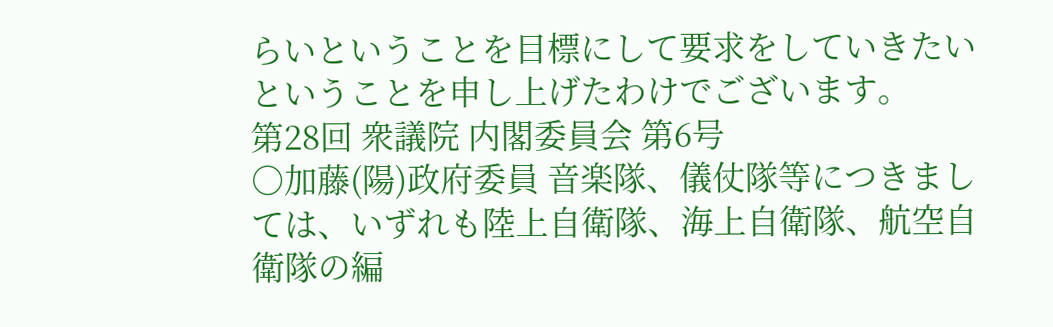らいということを目標にして要求をしていきたいということを申し上げたわけでございます。
第28回 衆議院 内閣委員会 第6号
○加藤(陽)政府委員 音楽隊、儀仗隊等につきましては、いずれも陸上自衛隊、海上自衛隊、航空自衛隊の編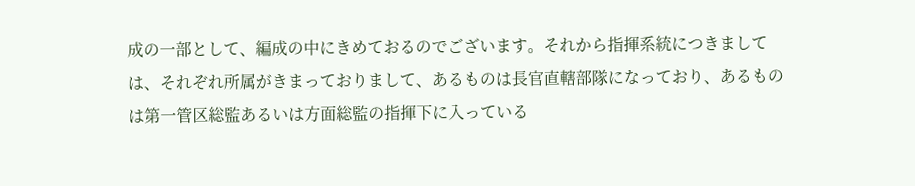成の一部として、編成の中にきめておるのでございます。それから指揮系統につきましては、それぞれ所属がきまっておりまして、あるものは長官直轄部隊になっており、あるものは第一管区総監あるいは方面総監の指揮下に入っている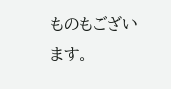ものもございます。